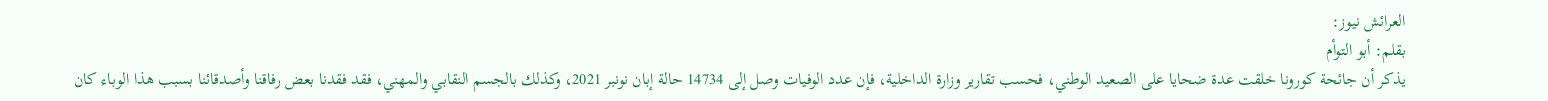العرائش نيوز:
بقلم: أبو التوأم
يذكر أن جائحة كورونا خلقت عدة ضحايا على الصعيد الوطني، فحسب تقارير وزارة الداخلية، فإن عدد الوفيات وصل إلى 14734 حالة إبان نونبر 2021، وكذلك بالجسم النقابي والمهني، فقد فقدنا بعض رفاقنا وأصدقائنا بسبب هذا الوباء كان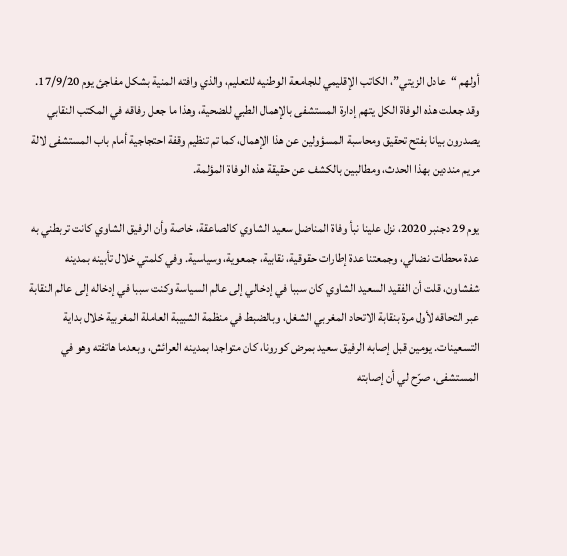أولهم “عادل الزيتي”، الكاتب الإقليمي للجامعة الوطنيه للتعليم، والذي وافته المنية بشكل مفاجئ يوم 17/9/20. وقد جعلت هذه الوفاة الكل يتهم إدارة المستشفى بالإهمال الطبي للضحية، وهذا ما جعل رفاقه في المكتب النقابي يصدرون بيانا بفتح تحقيق ومحاسبة المسؤولين عن هذا الإهمال، كما تم تنظيم وقفة احتجاجية أمام باب المستشفى لالة مريم منددين بهذا الحدث، ومطالبين بالكشف عن حقيقة هذه الوفاة المؤلمة.

يوم 29 دجنبر 2020، نزل علينا نبأ وفاة المناضل سعيد الشاوي كالصاعقة، خاصة وأن الرفيق الشاوي كانت تربطني به عدة محطات نضالي، وجمعتنا عدة إطارات حقوقية، نقابية، جمعوية، وسياسية. وفي كلمتي خلال تأبينه بمدينه شفشاون، قلت أن الفقيد السعيد الشاوي كان سببا في إدخالي إلى عالم السياسة وكنت سببا في إدخاله إلى عالم النقابة عبر التحاقه لأول مرة بنقابة الاتحاد المغربي الشغل، وبالضبط في منظمة الشبيبة العاملة المغربية خلال بداية التسعينات. يومين قبل إصابه الرفيق سعيد بمرض كورونا، كان متواجدا بمدينه العرائش، وبعدما هاتفته وهو في المستشفى، صرّح لي أن إصابته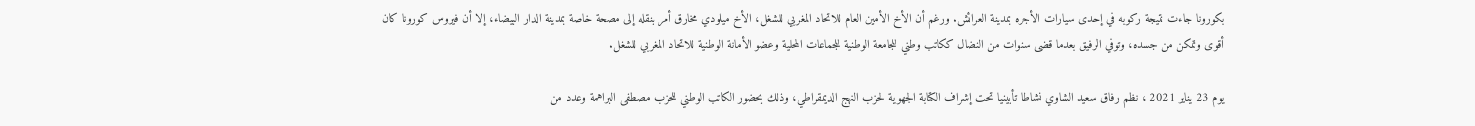بكورونا جاءت نتيجة ركوبه في إحدى سيارات الأجره بمدينة العرائش. ورغم أن الأخ الأمين العام للاتحاد المغربي للشغل، الأخ ميلودي مخارق أمر بنقله إلى مصحة خاصة بمدينة الدار البيضاء، إلا أن فيروس كورونا كان أقوى وتمكن من جسده، وتوفي الرفيق بعدما قضى سنوات من النضال ككاتب وطني للجامعة الوطنية للجماعات المحلية وعضو الأمانة الوطنية للاتحاد المغربي للشغل.

يوم 23 يناير 2021 ، نظم رفاق سعيد الشاوي نشاطا تأبينيا تحت إشراف الكتابة الجهوية لحزب النهج الديمقراطي، وذلك بحضور الكاتب الوطني للحزب مصطفى البراهمة وعدد من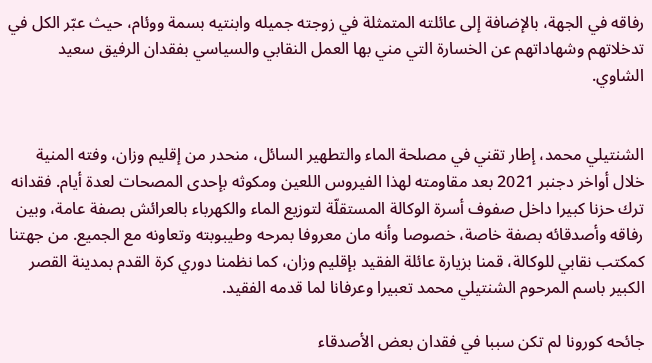رفاقه في الجهة، بالإضافة إلى عائلته المتمثلة في زوجته جميله وابنتيه بسمة ووئام، حيث عبّر الكل في تدخلاتهم وشهاداتهم عن الخسارة التي مني بها العمل النقابي والسياسي بفقدان الرفيق سعيد الشاوي.


الشنتيلي محمد، إطار تقني في مصلحة الماء والتطهير السائل، منحدر من إقليم وزان، وفته المنية خلال أواخر دجنبر 2021 بعد مقاومته لهذا الفيروس اللعين ومكوثه بإحدى المصحات لعدة أيام. فقدانه ترك حزنا كبيرا داخل صفوف أسرة الوكالة المستقلّة لتوزيع الماء والكهرباء بالعرائش بصفة عامة، وبين رفاقه وأصدقائه بصفة خاصة، خصوصا وأنه مان معروفا بمرحه وطيبوبته وتعاونه مع الجميع. من جهتنا كمكتب نقابي للوكالة، قمنا بزيارة عائلة الفقيد بإقليم وزان، كما نظمنا دوري كرة القدم بمدينة القصر الكبير باسم المرحوم الشنتيلي محمد تعبيرا وعرفانا لما قدمه الفقيد.

جائحه كورونا لم تكن سببا في فقدان بعض الأصدقاء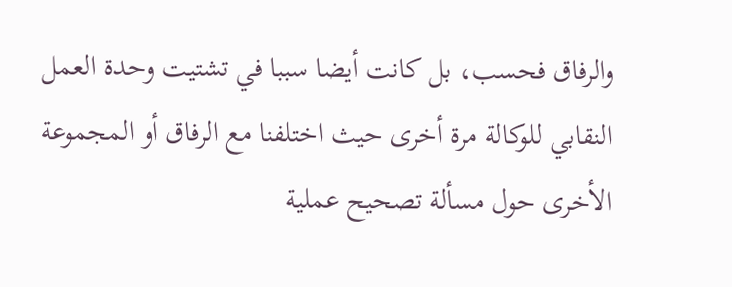والرفاق فحسب، بل كانت أيضا سببا في تشتيت وحدة العمل النقابي للوكالة مرة أخرى حيث اختلفنا مع الرفاق أو المجموعة الأخرى حول مسألة تصحيح عملية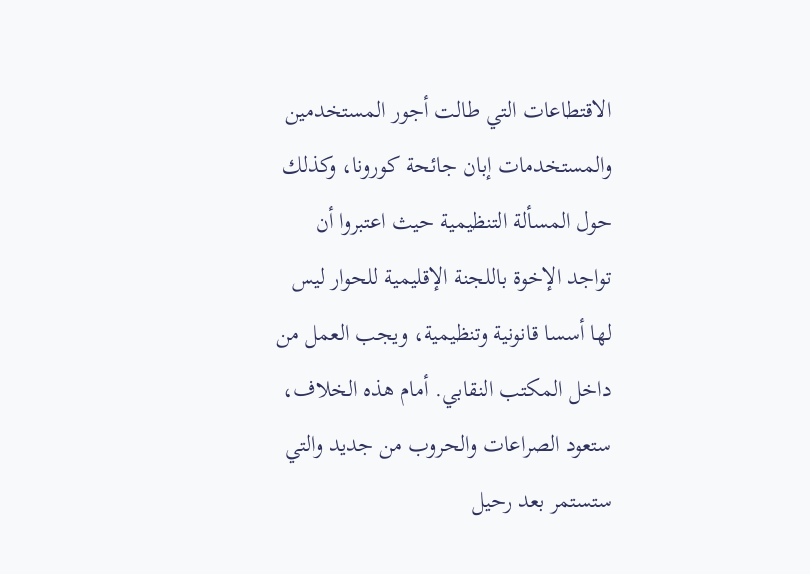الاقتطاعات التي طالت أجور المستخدمين والمستخدمات إبان جائحة كورونا، وكذلك حول المسألة التنظيمية حيث اعتبروا أن تواجد الإخوة باللجنة الإقليمية للحوار ليس لها أسسا قانونية وتنظيمية، ويجب العمل من داخل المكتب النقابي. أمام هذه الخلاف، ستعود الصراعات والحروب من جديد والتي ستستمر بعد رحيل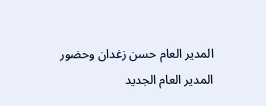المدير العام حسن زغدان وحضور المدير العام الجديد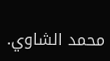محمد الشاوي.